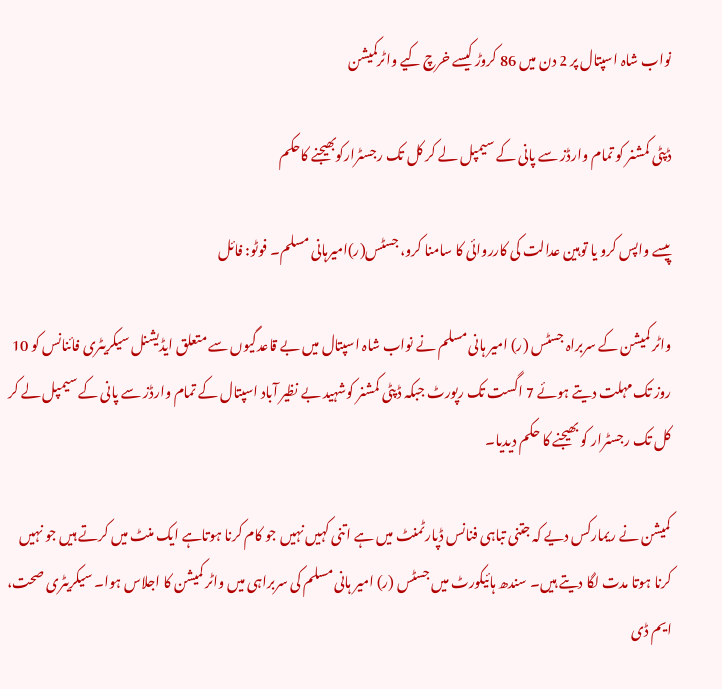نواب شاہ اسپتال پر 2 دن میں 86 کروڑ کیسے خرچ کیے واٹرکمیشن

ڈپٹی کمشنر کو تمام وارڈز سے پانی کے سیمپل لے کر کل تک رجسٹرارکوبھیجنے کاحکم

پیسے واپس کرو یا توہین عدالت کی کارروائی کا سامنا کرو، جسٹس(ر)امیرہانی مسلم۔ فوٹو: فائل

واٹر کمیشن کے سربراہ جسٹس (ر) امیر ہانی مسلم نے نواب شاہ اسپتال میں بے قاعدگیوں سے متعلق ایڈیشنل سیکریٹری فائنانس کو 10 روز تک مہلت دیتے ہوئے 7 اگست تک رپورٹ جبکہ ڈپٹی کمشنر کوشہید بے نظیر آباد اسپتال کے تمام وارڈز سے پانی کے سیمپل لے کر کل تک رجسٹرار کو بھیجنے کا حکم دیدیا۔

کمیشن نے ریمارکس دیے کہ جتنی تباہی فنانس ڈپارٹمنٹ میں ہے اتنی کہیں نہیں جو کام کرنا ہوتاہے ایک منٹ میں کرتے ہیں جو نہیں کرنا ہوتا مدت لگا دیتے ہیں۔ سندھ ہائیکورٹ میں جسٹس (ر) امیر ہانی مسلم کی سربراہی میں واٹر کمیشن کا اجلاس ہوا۔ سیکریٹری صحت، ایم ڈی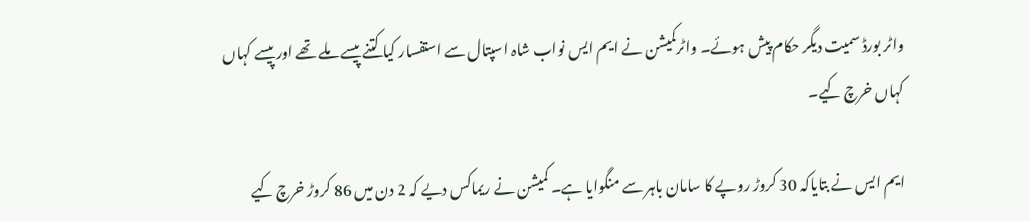واٹر بورڈ سمیت دیگر حکام پیش ہوئے۔ واٹرکمیشن نے ایم ایس نواب شاہ اسپتال سے استفسار کیا کتنے پیسے ملے تھے اور پیسے کہاں کہاں خرچ کیے۔

ایم ایس نے بتایاکہ 30 کروڑ روپے کا سامان باہر سے منگوایا ہے۔ کمیشن نے ریماکس دیے کہ 2 دن میں 86 کروڑ خرچ کیے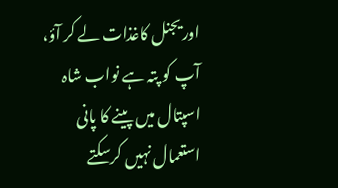اوریجنل کاغذات لے کر آؤ، آپ کو پتہ ہے نواب شاہ اسپتال میں پینے کا پانی استعمال نہیں کرسکتے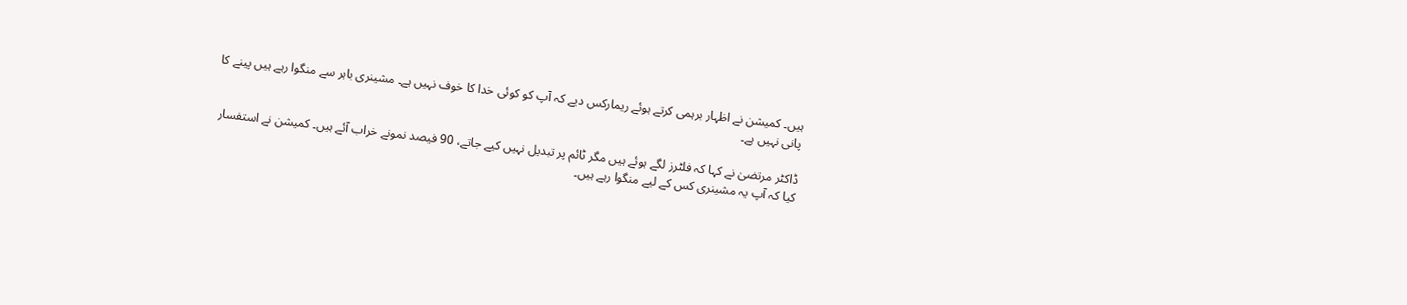ہیں۔ کمیشن نے اظہار برہمی کرتے ہوئے ریمارکس دیے کہ آپ کو کوئی خدا کا خوف نہیں ہے۔ مشینری باہر سے منگوا رہے ہیں پینے کا پانی نہیں ہے۔

ڈاکٹر مرتضیٰ نے کہا کہ فلٹرز لگے ہوئے ہیں مگر ٹائم پر تبدیل نہیں کیے جاتے، 90 فیصد نمونے خراب آئے ہیں۔ کمیشن نے استفسار کیا کہ آپ یہ مشینری کس کے لیے منگوا رہے ہیں۔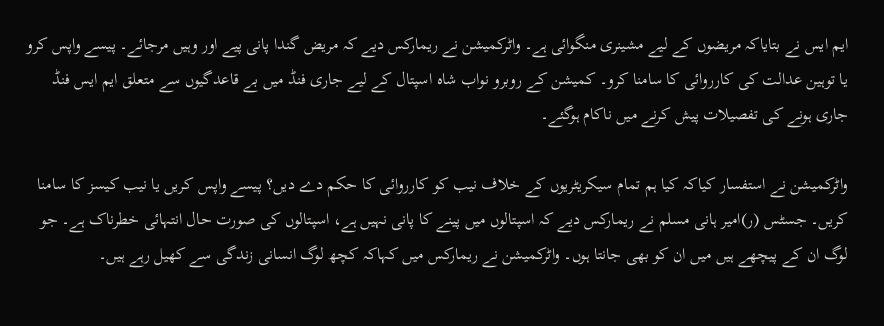ایم ایس نے بتایاکہ مریضوں کے لیے مشینری منگوائی ہے۔ واٹرکمیشن نے ریمارکس دیے کہ مریض گندا پانی پیے اور وہیں مرجائے۔ پیسے واپس کرو یا توہین عدالت کی کارروائی کا سامنا کرو۔ کمیشن کے روبرو نواب شاہ اسپتال کے لیے جاری فنڈ میں بے قاعدگیوں سے متعلق ایم ایس فنڈ جاری ہونے کی تفصیلات پیش کرنے میں ناکام ہوگئے۔

واٹرکمیشن نے استفسار کیاکہ کیا ہم تمام سیکریٹریوں کے خلاف نیب کو کارروائی کا حکم دے دیں؟ پیسے واپس کریں یا نیب کیسز کا سامنا کریں۔ جسٹس (ر)امیر ہانی مسلم نے ریمارکس دیے کہ اسپتالوں میں پینے کا پانی نہیں ہے، اسپتالوں کی صورت حال انتہائی خطرناک ہے۔ جو لوگ ان کے پیچھے ہیں میں ان کو بھی جانتا ہوں۔ واٹرکمیشن نے ریمارکس میں کہاکہ کچھ لوگ انسانی زندگی سے کھیل رہے ہیں۔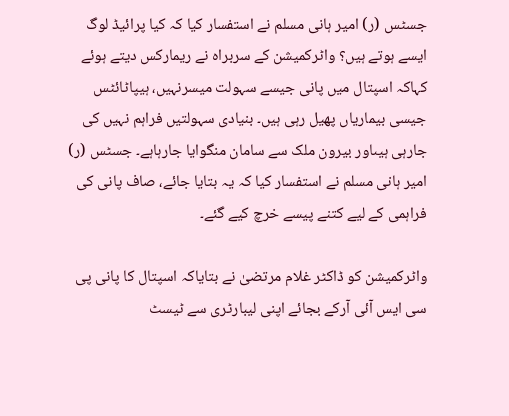جسٹس (ر) امیر ہانی مسلم نے استفسار کیا کہ کیا پرائیڈ لوگ ایسے ہوتے ہیں؟ واٹرکمیشن کے سربراہ نے ریمارکس دیتے ہوئے کہاکہ اسپتال میں پانی جیسے سہولت میسرنہیں، ہیپاٹائٹس جیسی بیماریاں پھیل رہی ہیں۔ بنیادی سہولتیں فراہم نہیں کی جارہی ہیںاور بیرون ملک سے سامان منگوایا جارہاہے۔ جسٹس (ر) امیر ہانی مسلم نے استفسار کیا کہ یہ بتایا جائے، صاف پانی کی فراہمی کے لیے کتنے پیسے خرچ کیے گئے۔

واٹرکمیشن کو ڈاکٹر غلام مرتضیٰ نے بتایاکہ اسپتال کا پانی پی سی ایس آئی آرکے بجائے اپنی لیبارٹری سے ٹیسٹ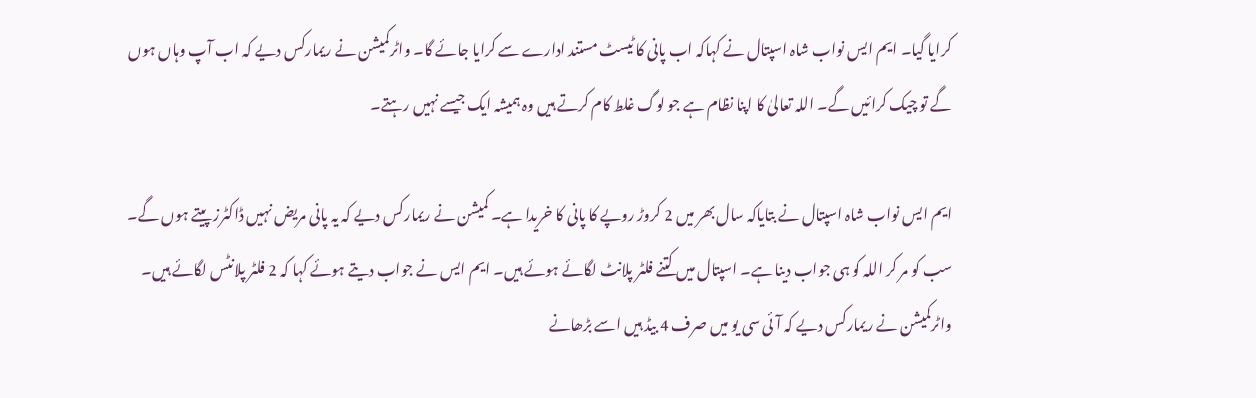کرایا گیا۔ ایم ایس نواب شاہ اسپتال نے کہاکہ اب پانی کا ٹیسٹ مستند ادارے سے کرایا جائے گا۔ واٹرکمیشن نے ریمارکس دیے کہ اب آپ وہاں ہوں گے تو چیک کرائیں گے۔ اللہ تعالیٰ کا اپنا نظام ہے جو لوگ غلط کام کرتے ہیں وہ ہمیشہ ایک جیسے نہیں رہتے۔

ایم ایس نواب شاہ اسپتال نے بتایاکہ سال بھر میں 2 کروڑ روپے کا پانی کا خریدا ہے۔ کمیشن نے ریمارکس دیے کہ یہ پانی مریض نہیں ڈاکٹرز پیتے ہوں گے۔ سب کو مر کر اللہ کو ہی جواب دینا ہے۔ اسپتال میں کتنے فلٹر پلانٹ لگائے ہوئے ہیں۔ ایم ایس نے جواب دیتے ہوئے کہا کہ 2 فلٹر پلانٹس لگائے ہیں۔ واٹرکمیشن نے ریمارکس دیے کہ آئی سی یو میں صرف 4 بیڈ ہیں اسے بڑھانے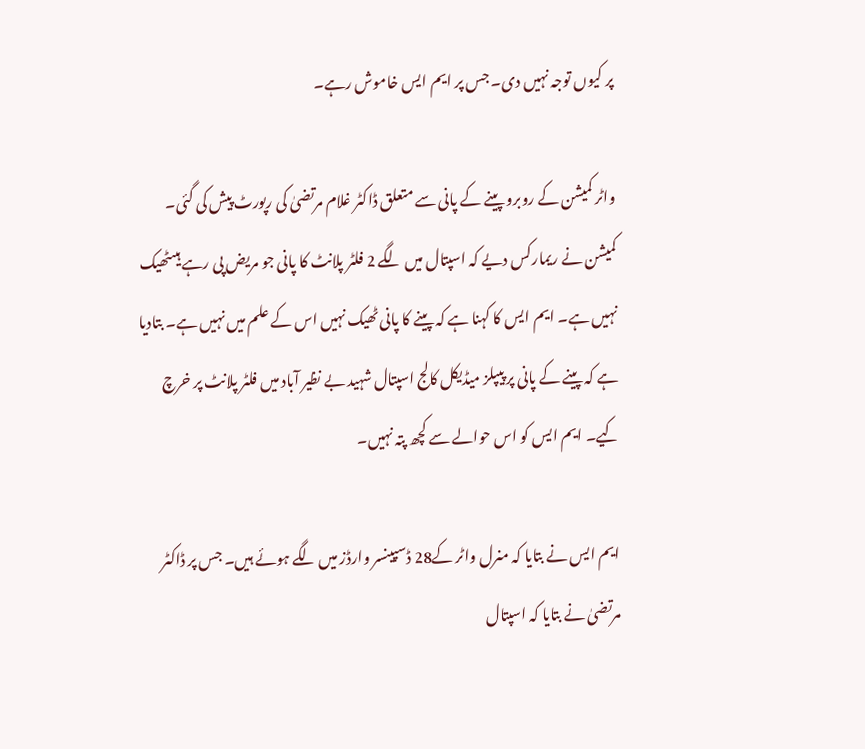پر کیوں توجہ نہیں دی۔ جس پر ایم ایس خاموش رہے۔

واٹر کمیشن کے روبرو پینے کے پانی سے متعلق ڈاکٹر غلام مرتضیٰ کی رپورٹ پیش کی گئی۔ کمیشن نے ریمارکس دیے کہ اسپتال میں لگے 2 فلٹر پلانٹ کا پانی جو مریض پی رہے ہیںٹھیک نہیں ہے۔ ایم ایس کا کہنا ہے کہ پینے کا پانی ٹھیک نہیں اس کے علم میں نہیں ہے۔ بتادیا ہے کہ پینے کے پانی پر پیپلز میڈیکل کالج اسپتال شہید بے نظیر آباد میں فلٹر پلانٹ پر خرچ کیے۔ ایم ایس کو اس حوالے سے کچھ پتہ نہیں۔

ایم ایس نے بتایا کہ منرل واٹر کے28 ڈسپینسر وارڈز میں لگے ہوئے ہیں۔ جس پر ڈاکٹر مرتضیٰ نے بتایا کہ اسپتال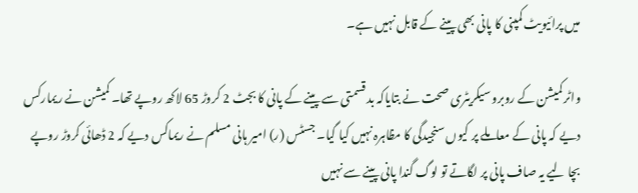میں پرائیویٹ کمپنی کا پانی بھی پینے کے قابل نہیں ہے۔

واٹر کمیشن کے روبرو سیکریٹری صحت نے بتایاکہ بد قسمتی سے پینے کے پانی کا بجٹ 2 کروڑ 65 لاکھ روپے تھا۔ کمیشن نے ریمارکس دیے کہ پانی کے معاملے پر کیوں سنجیدگی کا مظاہرہ نہیں کیا گیا۔ جسٹس (ر) امیر ہانی مسلم نے ریماکس دیے کہ 2 ڈھائی کروڑ روپے بچا لیے یہ صاف پانی پر لگاتے تو لوگ گندا پانی پینے سے نہیں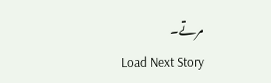مرتے۔
Load Next Story